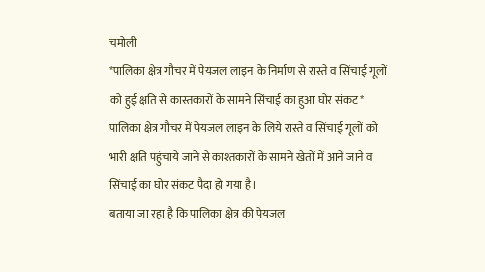चमोली
*पालिका क्षेत्र गौचर में पेयजल लाइन के निर्माण से रास्ते व सिंचाई गूलों को हुई क्षति से कास्तकारों के सामने सिंचाई का हुआ घोर संकट*
पालिका क्षेत्र गौचर में पेयजल लाइन के लिये रास्ते व सिंचाई गूलों को भारी क्षति पहुंचाये जाने से काश्तकारों के सामने खेतों में आने जाने व सिंचाई का घोर संकट पैदा हो गया है।
बताया जा रहा है कि पालिका क्षेत्र की पेयजल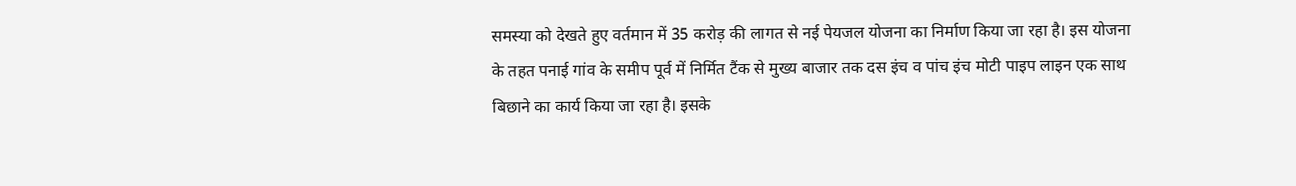समस्या को देखते हुए वर्तमान में 35 करोड़ की लागत से नई पेयजल योजना का निर्माण किया जा रहा है। इस योजना के तहत पनाई गांव के समीप पूर्व में निर्मित टैंक से मुख्य बाजार तक दस इंच व पांच इंच मोटी पाइप लाइन एक साथ बिछाने का कार्य किया जा रहा है। इसके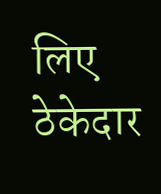लिए ठेकेदार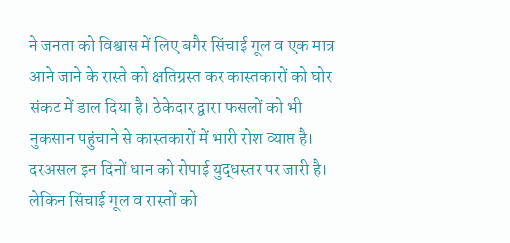ने जनता को विश्वास में लिए बगैर सिंचाई गूल व एक मात्र आने जाने के रास्ते को क्षतिग्रस्त कर कास्तकारों को घोर संकट में डाल दिया है। ठेकेदार द्वारा फसलों को भी नुकसान पहुंचाने से कास्तकारों में भारी रोश व्याप्त है।
दरअसल इन दिनों धान को रोपाई युद्धस्तर पर जारी है। लेकिन सिंचाई गूल व रास्तों को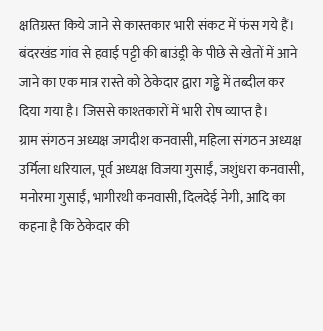क्षतिग्रस्त किये जाने से कास्तकार भारी संकट में फंस गये हैं। बंदरखंड गांव से हवाई पट्टी की बाउंड्री के पीछे से खेतों में आने जाने का एक मात्र रास्ते को ठेकेदार द्वारा गड्ढे में तब्दील कर दिया गया है। जिससे काश्तकारों में भारी रोष व्याप्त है।
ग्राम संगठन अध्यक्ष जगदीश कनवासी, महिला संगठन अध्यक्ष उर्मिला धरियाल, पूर्व अध्यक्ष विजया गुसाईं, जशुंधरा कनवासी, मनोरमा गुसाईं, भागीरथी कनवासी, दिलदेई नेगी, आदि का कहना है कि ठेकेदार की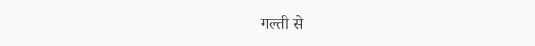गल्ती से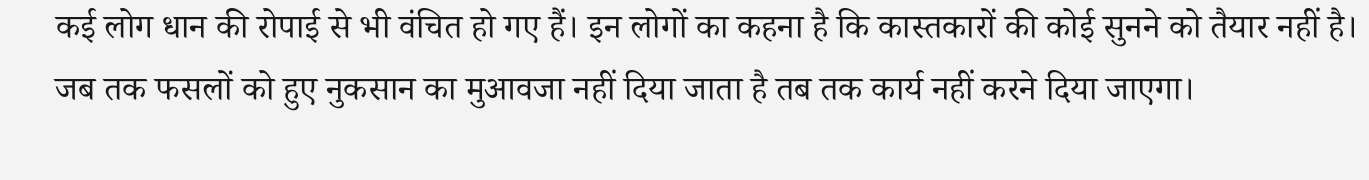कई लोग धान की रोपाई से भी वंचित हो गए हैं। इन लोगों का कहना है कि कास्तकारों की कोई सुनने को तैयार नहीं है। जब तक फसलों को हुए नुकसान का मुआवजा नहीं दिया जाता है तब तक कार्य नहीं करने दिया जाएगा।